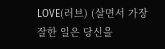LOVE(러브) (살면서 가장 잘한 일은 당신을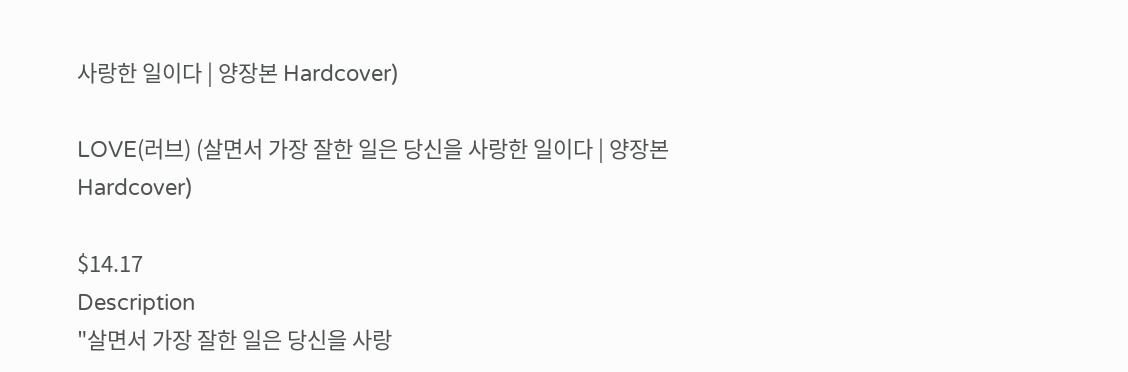사랑한 일이다 | 양장본 Hardcover)

LOVE(러브) (살면서 가장 잘한 일은 당신을 사랑한 일이다 | 양장본 Hardcover)

$14.17
Description
"살면서 가장 잘한 일은 당신을 사랑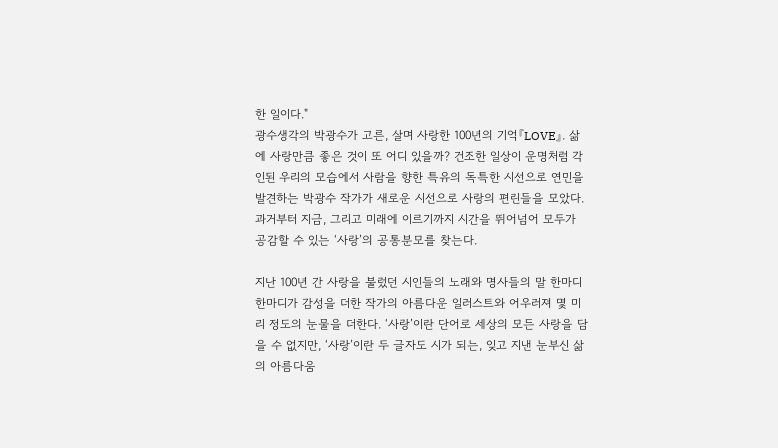한 일이다."
광수생각의 박광수가 고른, 살며 사랑한 100년의 기억『LOVE』. 삶에 사랑만큼 좋은 것이 또 어디 있을까? 건조한 일상이 운명처럼 각인된 우리의 모습에서 사람을 향한 특유의 독특한 시선으로 연민을 발견하는 박광수 작가가 새로운 시선으로 사랑의 편린들을 모았다. 과거부터 지금, 그리고 미래에 이르기까지 시간을 뛰어넘어 모두가 공감할 수 있는 ‘사랑’의 공통분모를 찾는다.

지난 100년 간 사랑을 불렀던 시인들의 노래와 명사들의 말 한마디 한마디가 감성을 더한 작가의 아름다운 일러스트와 어우러져 몇 미리 정도의 눈물을 더한다. ‘사랑’이란 단어로 세상의 모든 사랑을 담을 수 없지만, ‘사랑’이란 두 글자도 시가 되는, 잊고 지낸 눈부신 삶의 아름다움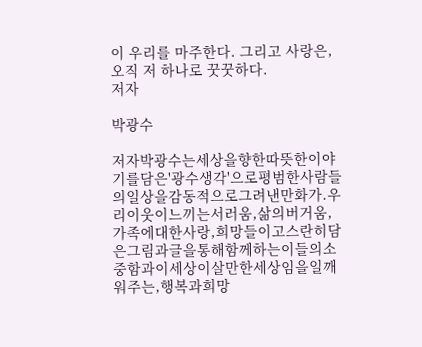이 우리를 마주한다. 그리고 사랑은, 오직 저 하나로 꿋꿋하다.
저자

박광수

저자박광수는세상을향한따뜻한이야기를담은'광수생각'으로평범한사람들의일상을감동적으로그려낸만화가.우리이웃이느끼는서러움,삶의버거움,가족에대한사랑,희망들이고스란히담은그림과글을통해함께하는이들의소중함과이세상이살만한세상임을일깨워주는,행복과희망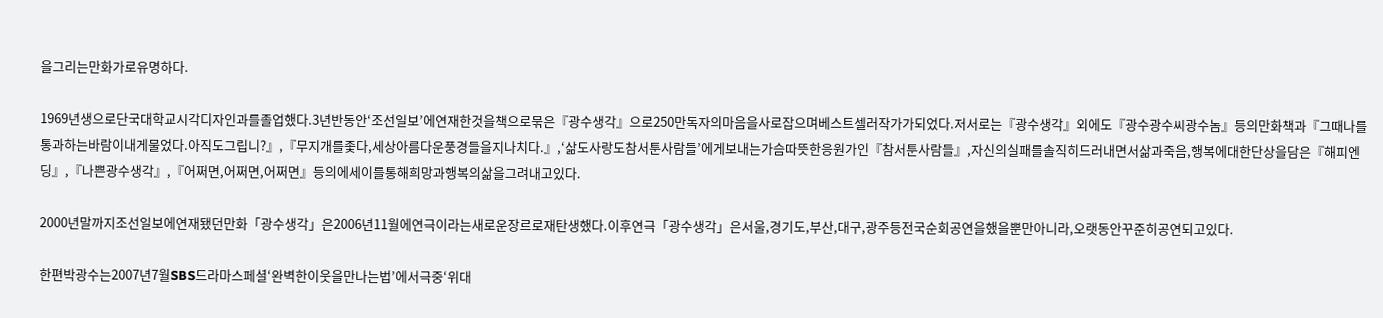을그리는만화가로유명하다.

1969년생으로단국대학교시각디자인과를졸업했다.3년반동안‘조선일보’에연재한것을책으로묶은『광수생각』으로250만독자의마음을사로잡으며베스트셀러작가가되었다.저서로는『광수생각』외에도『광수광수씨광수놈』등의만화책과『그때나를통과하는바람이내게물었다.아직도그립니?』,『무지개를좇다,세상아름다운풍경들을지나치다.』,‘삶도사랑도참서툰사람들’에게보내는가슴따뜻한응원가인『참서툰사람들』,자신의실패를솔직히드러내면서삶과죽음,행복에대한단상을담은『해피엔딩』,『나쁜광수생각』,『어쩌면,어쩌면,어쩌면』등의에세이를통해희망과행복의삶을그려내고있다.

2000년말까지조선일보에연재됐던만화「광수생각」은2006년11월에연극이라는새로운장르로재탄생했다.이후연극「광수생각」은서울,경기도,부산,대구,광주등전국순회공연을했을뿐만아니라,오랫동안꾸준히공연되고있다.

한편박광수는2007년7월SBS드라마스페셜‘완벽한이웃을만나는법’에서극중‘위대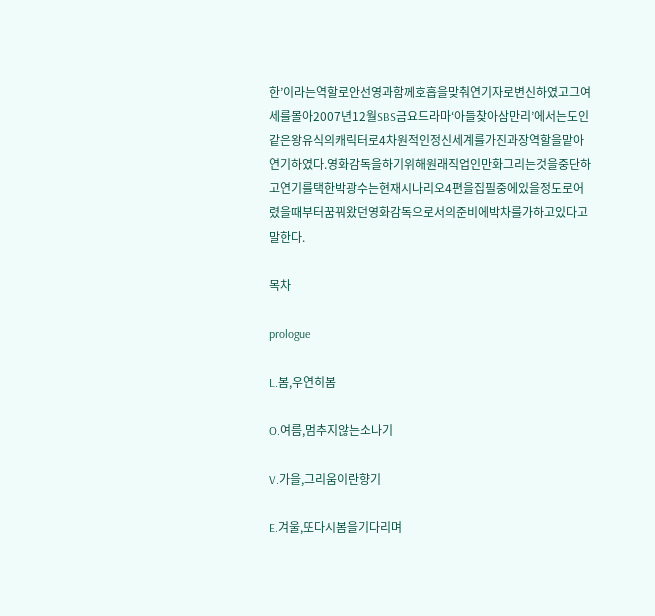한’이라는역할로안선영과함께호흡을맞춰연기자로변신하였고그여세를몰아2007년12월SBS금요드라마‘아들찾아삼만리’에서는도인같은왕유식의캐릭터로4차원적인정신세계를가진과장역할을맡아연기하였다.영화감독을하기위해원래직업인만화그리는것을중단하고연기를택한박광수는현재시나리오4편을집필중에있을정도로어렸을때부터꿈꿔왔던영화감독으로서의준비에박차를가하고있다고말한다.

목차

prologue

L.봄,우연히봄

O.여름,멈추지않는소나기

V.가을,그리움이란향기

E.겨울,또다시봄을기다리며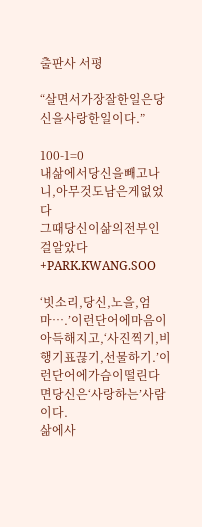출판사 서평

“살면서가장잘한일은당신을사랑한일이다.”

100-1=0
내삶에서당신을빼고나니,아무것도남은게없었다
그때당신이삶의전부인걸알았다
+PARK.KWANG.SOO

‘빗소리,당신,노을,엄마….’이런단어에마음이아득해지고,‘사진찍기,비행기표끊기,선물하기.’이런단어에가슴이떨린다면당신은‘사랑하는’사람이다.
삶에사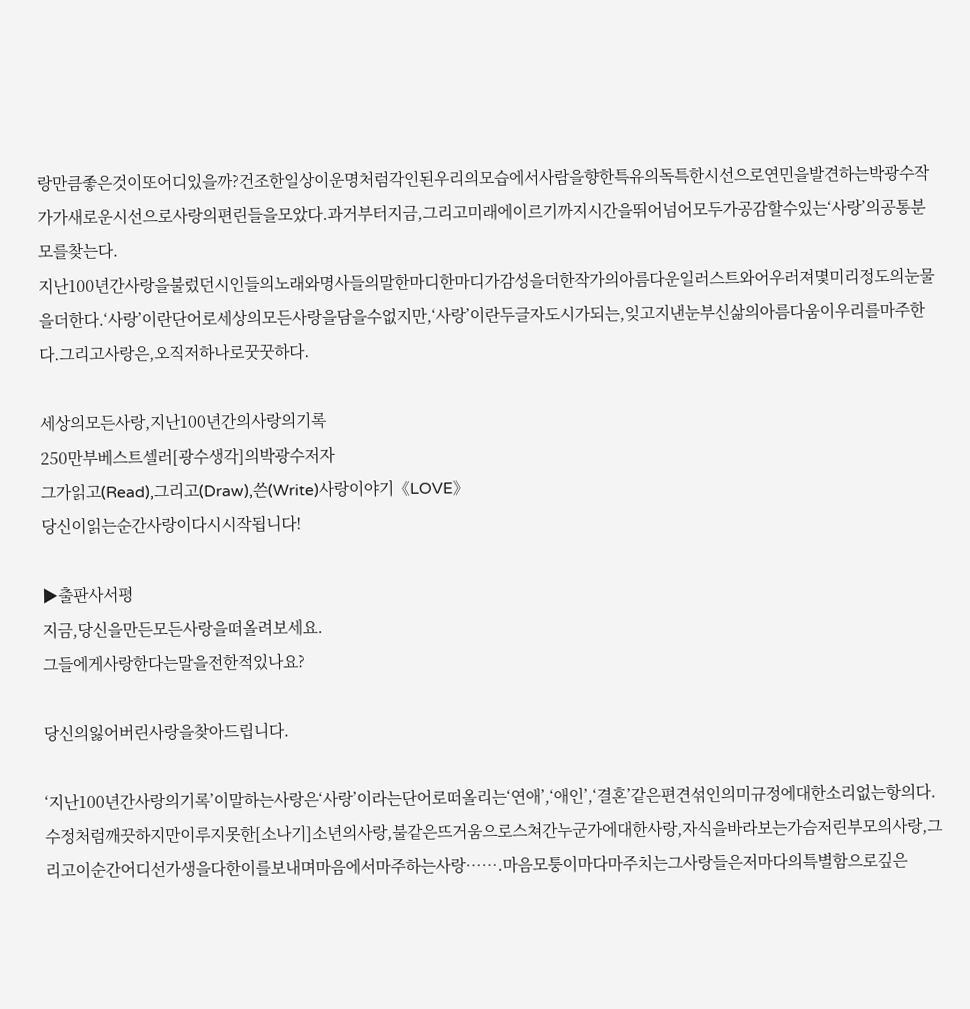랑만큼좋은것이또어디있을까?건조한일상이운명처럼각인된우리의모습에서사람을향한특유의독특한시선으로연민을발견하는박광수작가가새로운시선으로사랑의편린들을모았다.과거부터지금,그리고미래에이르기까지시간을뛰어넘어모두가공감할수있는‘사랑’의공통분모를찾는다.
지난100년간사랑을불렀던시인들의노래와명사들의말한마디한마디가감성을더한작가의아름다운일러스트와어우러져몇미리정도의눈물을더한다.‘사랑’이란단어로세상의모든사랑을담을수없지만,‘사랑’이란두글자도시가되는,잊고지낸눈부신삶의아름다움이우리를마주한다.그리고사랑은,오직저하나로꿋꿋하다.

세상의모든사랑,지난100년간의사랑의기록
250만부베스트셀러[광수생각]의박광수저자
그가읽고(Read),그리고(Draw),쓴(Write)사랑이야기《LOVE》
당신이읽는순간사랑이다시시작됩니다!

▶출판사서평
지금,당신을만든모든사랑을떠올려보세요.
그들에게사랑한다는말을전한적있나요?

당신의잃어버린사랑을찾아드립니다.

‘지난100년간사랑의기록’이말하는사랑은‘사랑’이라는단어로떠올리는‘연애’,‘애인’,‘결혼’같은편견섞인의미규정에대한소리없는항의다.수정처럼깨끗하지만이루지못한[소나기]소년의사랑,불같은뜨거움으로스쳐간누군가에대한사랑,자식을바라보는가슴저린부모의사랑,그리고이순간어디선가생을다한이를보내며마음에서마주하는사랑…….마음모퉁이마다마주치는그사랑들은저마다의특별함으로깊은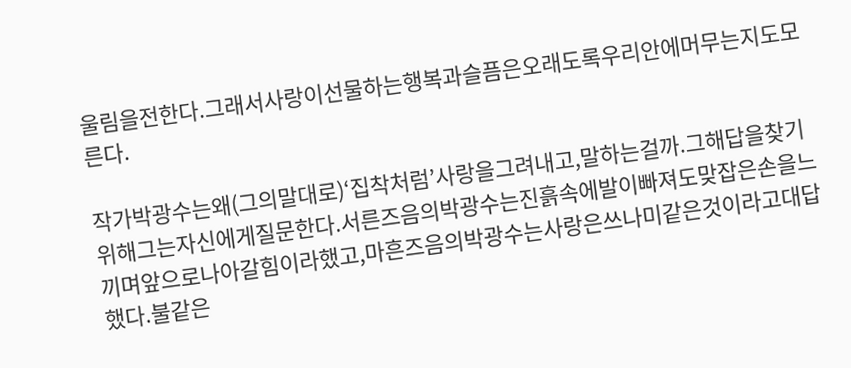울림을전한다.그래서사랑이선물하는행복과슬픔은오래도록우리안에머무는지도모른다.

작가박광수는왜(그의말대로)‘집착처럼’사랑을그려내고,말하는걸까.그해답을찾기위해그는자신에게질문한다.서른즈음의박광수는진흙속에발이빠져도맞잡은손을느끼며앞으로나아갈힘이라했고,마흔즈음의박광수는사랑은쓰나미같은것이라고대답했다.불같은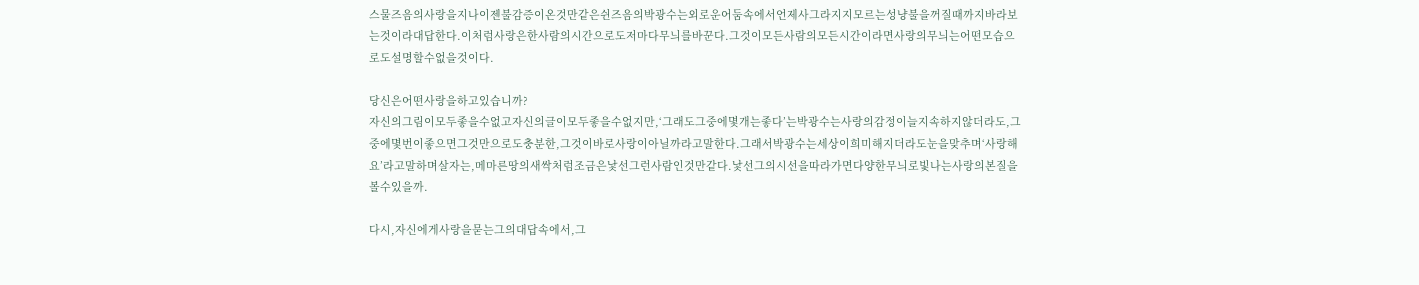스물즈음의사랑을지나이젠불감증이온것만같은쉰즈음의박광수는외로운어둠속에서언제사그라지지모르는성냥불을꺼질때까지바라보는것이라대답한다.이처럼사랑은한사람의시간으로도저마다무늬를바꾼다.그것이모든사람의모든시간이라면사랑의무늬는어떤모습으로도설명할수없을것이다.

당신은어떤사랑을하고있습니까?
자신의그림이모두좋을수없고자신의글이모두좋을수없지만,‘그래도그중에몇개는좋다’는박광수는사랑의감정이늘지속하지않더라도,그중에몇번이좋으면그것만으로도충분한,그것이바로사랑이아닐까라고말한다.그래서박광수는세상이희미해지더라도눈을맞추며‘사랑해요’라고말하며살자는,메마른땅의새싹처럼조금은낯선그런사람인것만같다.낯선그의시선을따라가면다양한무늬로빛나는사랑의본질을볼수있을까.

다시,자신에게사랑을묻는그의대답속에서,그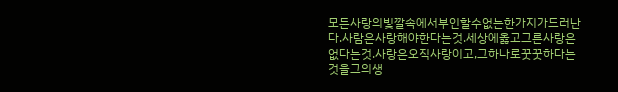모든사랑의빛깔속에서부인할수없는한가지가드러난다.사람은사랑해야한다는것.세상에옳고그른사랑은없다는것.사랑은오직사랑이고,그하나로꿋꿋하다는것을그의생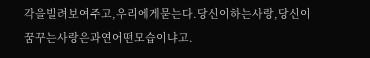각을빌려보여주고,우리에게묻는다.당신이하는사랑,당신이꿈꾸는사랑은과연어떤모습이냐고.